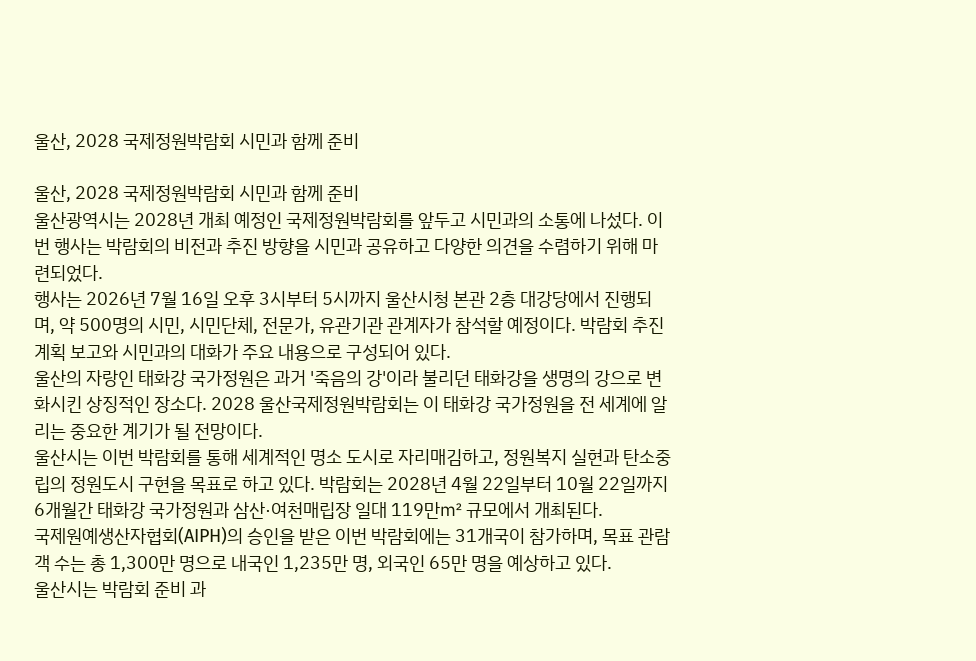울산, 2028 국제정원박람회 시민과 함께 준비

울산, 2028 국제정원박람회 시민과 함께 준비
울산광역시는 2028년 개최 예정인 국제정원박람회를 앞두고 시민과의 소통에 나섰다. 이번 행사는 박람회의 비전과 추진 방향을 시민과 공유하고 다양한 의견을 수렴하기 위해 마련되었다.
행사는 2026년 7월 16일 오후 3시부터 5시까지 울산시청 본관 2층 대강당에서 진행되며, 약 500명의 시민, 시민단체, 전문가, 유관기관 관계자가 참석할 예정이다. 박람회 추진계획 보고와 시민과의 대화가 주요 내용으로 구성되어 있다.
울산의 자랑인 태화강 국가정원은 과거 '죽음의 강'이라 불리던 태화강을 생명의 강으로 변화시킨 상징적인 장소다. 2028 울산국제정원박람회는 이 태화강 국가정원을 전 세계에 알리는 중요한 계기가 될 전망이다.
울산시는 이번 박람회를 통해 세계적인 명소 도시로 자리매김하고, 정원복지 실현과 탄소중립의 정원도시 구현을 목표로 하고 있다. 박람회는 2028년 4월 22일부터 10월 22일까지 6개월간 태화강 국가정원과 삼산·여천매립장 일대 119만㎡ 규모에서 개최된다.
국제원예생산자협회(AIPH)의 승인을 받은 이번 박람회에는 31개국이 참가하며, 목표 관람객 수는 총 1,300만 명으로 내국인 1,235만 명, 외국인 65만 명을 예상하고 있다.
울산시는 박람회 준비 과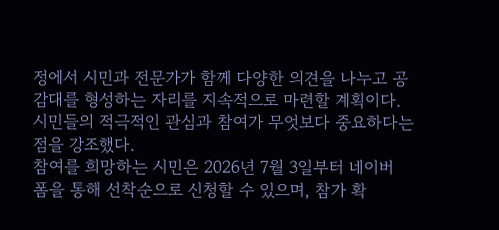정에서 시민과 전문가가 함께 다양한 의견을 나누고 공감대를 형성하는 자리를 지속적으로 마련할 계획이다. 시민들의 적극적인 관심과 참여가 무엇보다 중요하다는 점을 강조했다.
참여를 희망하는 시민은 2026년 7월 3일부터 네이버 폼을 통해 선착순으로 신청할 수 있으며, 참가 확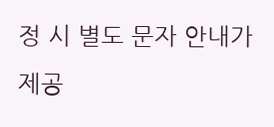정 시 별도 문자 안내가 제공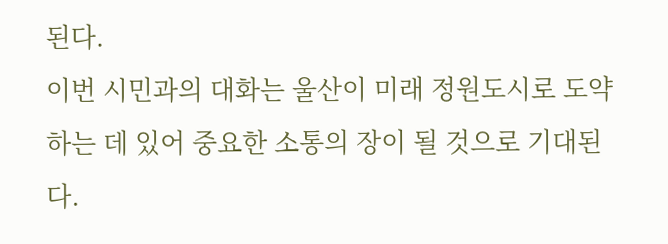된다.
이번 시민과의 대화는 울산이 미래 정원도시로 도약하는 데 있어 중요한 소통의 장이 될 것으로 기대된다.